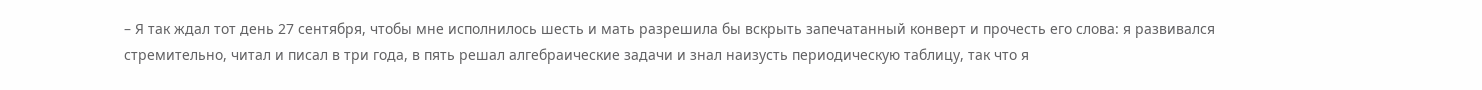– Я так ждал тот день 27 сентября, чтобы мне исполнилось шесть и мать разрешила бы вскрыть запечатанный конверт и прочесть его слова: я развивался стремительно, читал и писал в три года, в пять решал алгебраические задачи и знал наизусть периодическую таблицу, так что я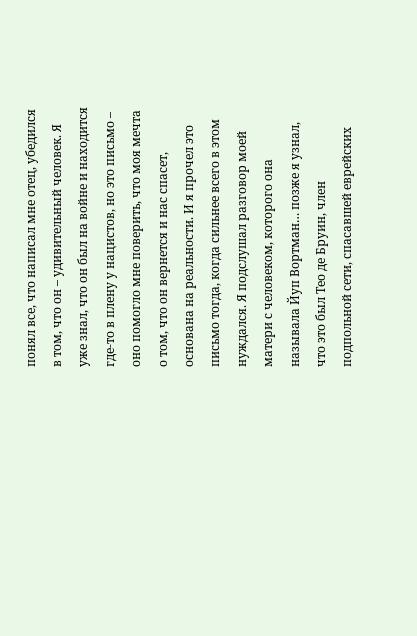понял все, что написал мне отец, убедился в том, что он – удивительный человек. Я уже знал, что он был на войне и находится где-то в плену у нацистов, но это письмо – оно помогло мне поверить, что моя мечта о том, что он вернется и нас спасет, основана на реальности. И я прочел это письмо тогда, когда сильнее всего в этом нуждался. Я подслушал разговор моей матери с человеком, которого она называла Йуп Вортман… позже я узнал, что это был Тео де Бруин, член подпольной сети, спасавшей еврейских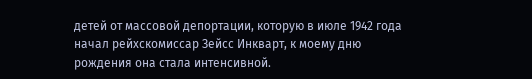детей от массовой депортации, которую в июле 1942 года начал рейхскомиссар Зейсс Инкварт, к моему дню рождения она стала интенсивной.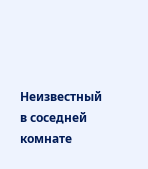Неизвестный в соседней комнате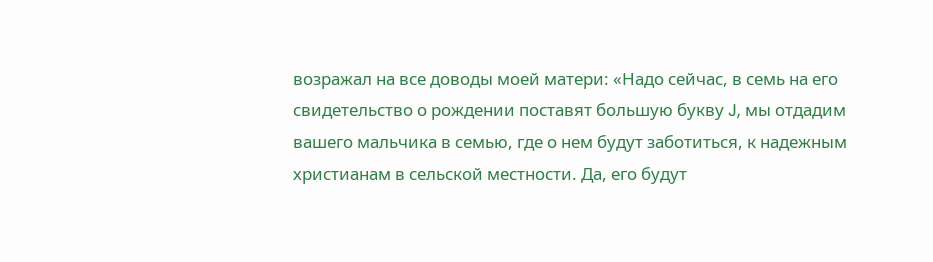возражал на все доводы моей матери: «Надо сейчас, в семь на его свидетельство о рождении поставят большую букву J, мы отдадим вашего мальчика в семью, где о нем будут заботиться, к надежным христианам в сельской местности. Да, его будут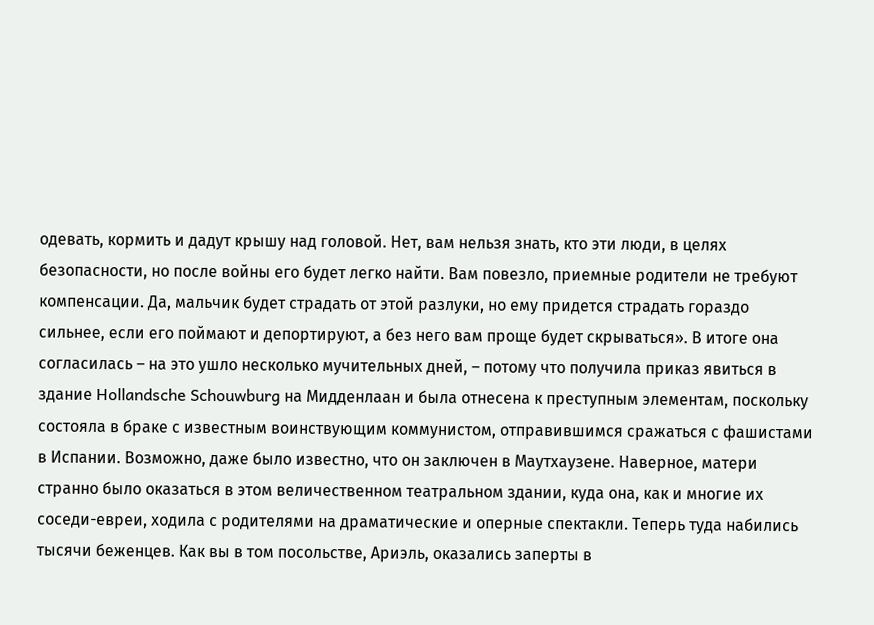одевать, кормить и дадут крышу над головой. Нет, вам нельзя знать, кто эти люди, в целях безопасности, но после войны его будет легко найти. Вам повезло, приемные родители не требуют компенсации. Да, мальчик будет страдать от этой разлуки, но ему придется страдать гораздо сильнее, если его поймают и депортируют, а без него вам проще будет скрываться». В итоге она согласилась – на это ушло несколько мучительных дней, – потому что получила приказ явиться в здание Hollandsche Schouwburg на Мидденлаан и была отнесена к преступным элементам, поскольку состояла в браке с известным воинствующим коммунистом, отправившимся сражаться с фашистами в Испании. Возможно, даже было известно, что он заключен в Маутхаузене. Наверное, матери странно было оказаться в этом величественном театральном здании, куда она, как и многие их соседи-евреи, ходила с родителями на драматические и оперные спектакли. Теперь туда набились тысячи беженцев. Как вы в том посольстве, Ариэль, оказались заперты в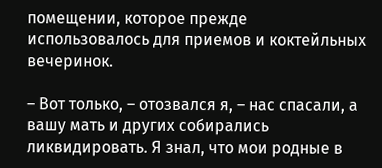помещении, которое прежде использовалось для приемов и коктейльных вечеринок.

– Вот только, – отозвался я, – нас спасали, а вашу мать и других собирались ликвидировать. Я знал, что мои родные в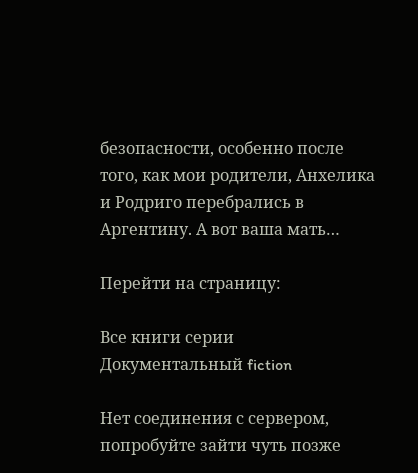безопасности, особенно после того, как мои родители, Анхелика и Родриго перебрались в Аргентину. А вот ваша мать…

Перейти на страницу:

Все книги серии Документальный fiction

Нет соединения с сервером, попробуйте зайти чуть позже